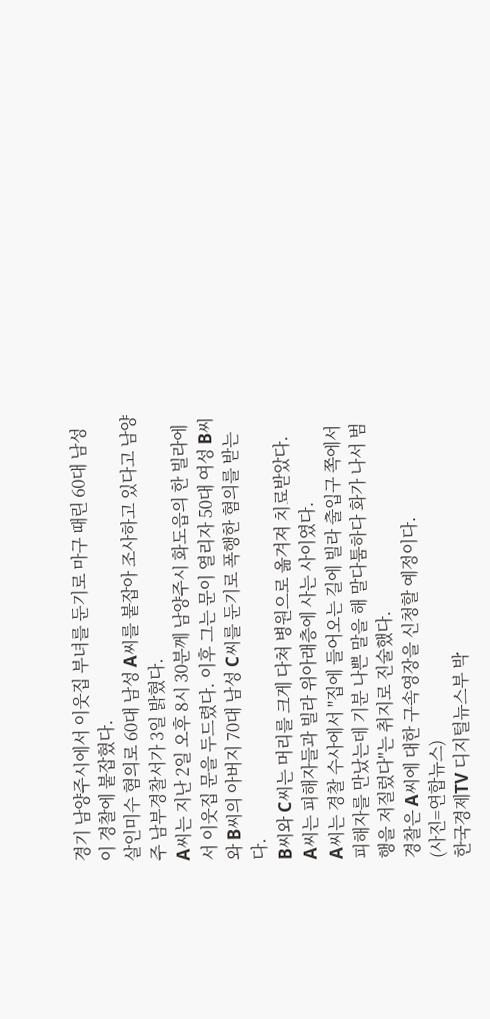경기 남양주시에서 이웃집 부녀를 둔기로 마구 때린 60대 남성이 경찰에 붙잡혔다.
살인미수 혐의로 60대 남성 A씨를 붙잡아 조사하고 있다고 남양주 남부경찰서가 3일 밝혔다.
A씨는 지난 2일 오후 8시 30분께 남양주시 화도읍의 한 빌라에서 이웃집 문을 두드렸다. 이후 그는 문이 열리자 50대 여성 B씨와 B씨의 아버지 70대 남성 C씨를 둔기로 폭행한 혐의를 받는다.
B씨와 C씨는 머리를 크게 다쳐 병원으로 옮겨져 치료받았다.
A씨는 피해자들과 빌라 위아래층에 사는 사이였다.
A씨는 경찰 수사에서 "집에 들어오는 길에 빌라 출입구 쪽에서 피해자를 만났는데 기분 나쁜 말을 해 말다툼하다 화가 나서 범행을 저질렀다"는 취지로 진술했다.
경찰은 A씨에 대한 구속영장을 신청할 예정이다.
(사진=연합뉴스)
한국경제TV 디지털뉴스부 박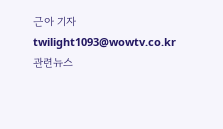근아 기자
twilight1093@wowtv.co.kr관련뉴스